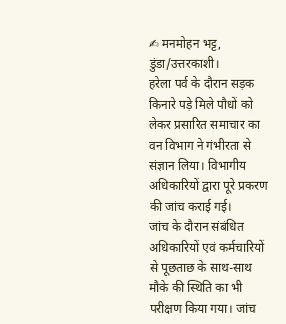✍ मनमोहन भट्ट, डुंडा/उत्तरकाशी।
हरेला पर्व के दौरान सड़क किनारे पड़े मिले पौधों को लेकर प्रसारित समाचार का वन विभाग ने गंभीरता से संज्ञान लिया। विभागीय अधिकारियों द्वारा पूरे प्रकरण की जांच कराई गई।
जांच के दौरान संबंधित अधिकारियों एवं कर्मचारियों से पूछताछ के साथ-साथ मौके की स्थिति का भी परीक्षण किया गया। जांच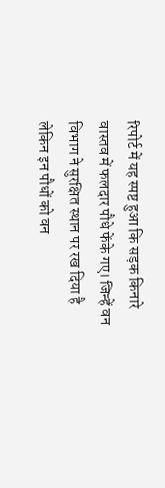रिपोर्ट में यह स्पष्ट हुआ कि सड़क किनारे वास्तव में फलदार पौधे फेंके गए। जिन्हें वन विभाग ने सुरक्षित स्थान पर रख दिया है लेकिन इन पौधों को वन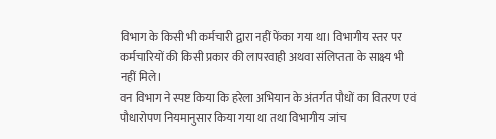विभाग के किसी भी कर्मचारी द्वारा नहीं फेंका गया था। विभागीय स्तर पर कर्मचारियों की किसी प्रकार की लापरवाही अथवा संलिप्तता के साक्ष्य भी नहीं मिले।
वन विभाग ने स्पष्ट किया कि हरेला अभियान के अंतर्गत पौधों का वितरण एवं पौधारोपण नियमानुसार किया गया था तथा विभागीय जांच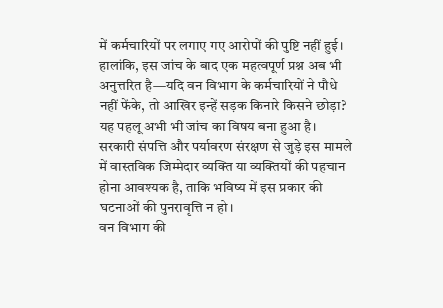में कर्मचारियों पर लगाए गए आरोपों की पुष्टि नहीं हुई।
हालांकि, इस जांच के बाद एक महत्वपूर्ण प्रश्न अब भी अनुत्तरित है—यदि वन विभाग के कर्मचारियों ने पौधे नहीं फेंके, तो आखिर इन्हें सड़क किनारे किसने छोड़ा? यह पहलू अभी भी जांच का विषय बना हुआ है। सरकारी संपत्ति और पर्यावरण संरक्षण से जुड़े इस मामले में वास्तविक जिम्मेदार व्यक्ति या व्यक्तियों की पहचान होना आवश्यक है, ताकि भविष्य में इस प्रकार की घटनाओं की पुनरावृत्ति न हो।
वन विभाग की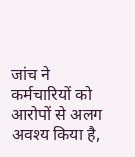जांच ने कर्मचारियों को आरोपों से अलग अवश्य किया है,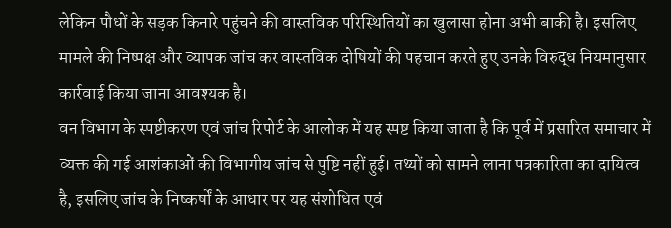लेकिन पौधों के सड़क किनारे पहुंचने की वास्तविक परिस्थितियों का खुलासा होना अभी बाकी है। इसलिए मामले की निष्पक्ष और व्यापक जांच कर वास्तविक दोषियों की पहचान करते हुए उनके विरुद्ध नियमानुसार कार्रवाई किया जाना आवश्यक है।
वन विभाग के स्पष्टीकरण एवं जांच रिपोर्ट के आलोक में यह स्पष्ट किया जाता है कि पूर्व में प्रसारित समाचार में व्यक्त की गई आशंकाओं की विभागीय जांच से पुष्टि नहीं हुई। तथ्यों को सामने लाना पत्रकारिता का दायित्व है, इसलिए जांच के निष्कर्षों के आधार पर यह संशोधित एवं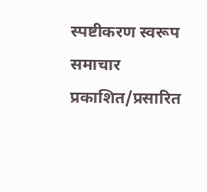स्पष्टीकरण स्वरूप समाचार प्रकाशित/प्रसारित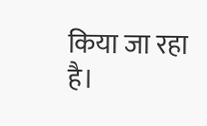किया जा रहा है।